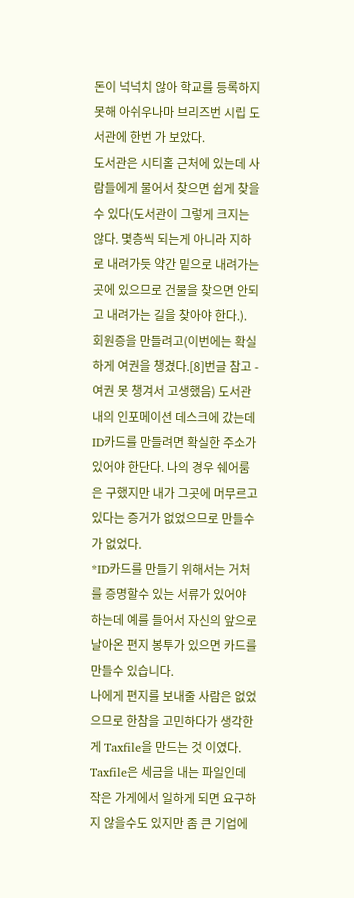돈이 넉넉치 않아 학교를 등록하지 못해 아쉬우나마 브리즈번 시립 도서관에 한번 가 보았다.
도서관은 시티홀 근처에 있는데 사람들에게 물어서 찾으면 쉽게 찾을 수 있다(도서관이 그렇게 크지는 않다. 몇층씩 되는게 아니라 지하로 내려가듯 약간 밑으로 내려가는 곳에 있으므로 건물을 찾으면 안되고 내려가는 길을 찾아야 한다.).
회원증을 만들려고(이번에는 확실하게 여권을 챙겼다.[8]번글 참고 - 여권 못 챙겨서 고생했음) 도서관 내의 인포메이션 데스크에 갔는데 ID카드를 만들려면 확실한 주소가 있어야 한단다. 나의 경우 쉐어룸은 구했지만 내가 그곳에 머무르고 있다는 증거가 없었으므로 만들수가 없었다.
*ID카드를 만들기 위해서는 거처를 증명할수 있는 서류가 있어야 하는데 예를 들어서 자신의 앞으로 날아온 편지 봉투가 있으면 카드를 만들수 있습니다.
나에게 편지를 보내줄 사람은 없었으므로 한참을 고민하다가 생각한게 Taxfile을 만드는 것 이였다. Taxfile은 세금을 내는 파일인데 작은 가게에서 일하게 되면 요구하지 않을수도 있지만 좀 큰 기업에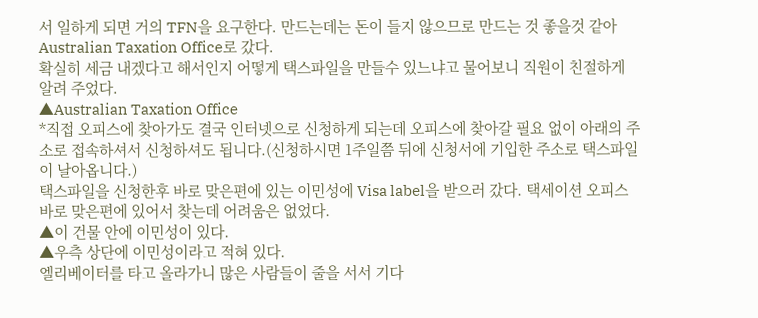서 일하게 되면 거의 TFN을 요구한다. 만드는데는 돈이 들지 않으므로 만드는 것 좋을것 같아 Australian Taxation Office로 갔다.
확실히 세금 내겠다고 해서인지 어떻게 택스파일을 만들수 있느냐고 물어보니 직원이 친절하게 알려 주었다.
▲Australian Taxation Office
*직접 오피스에 찾아가도 결국 인터넷으로 신청하게 되는데 오피스에 찾아갈 필요 없이 아래의 주소로 접속하셔서 신청하셔도 됩니다.(신청하시면 1주일쯤 뒤에 신청서에 기입한 주소로 택스파일이 날아옵니다.)
택스파일을 신청한후 바로 맞은편에 있는 이민성에 Visa label을 받으러 갔다. 택세이션 오피스 바로 맞은편에 있어서 찾는데 어려움은 없었다.
▲이 건물 안에 이민성이 있다.
▲우측 상단에 이민성이라고 적혀 있다.
엘리베이터를 타고 올라가니 많은 사람들이 줄을 서서 기다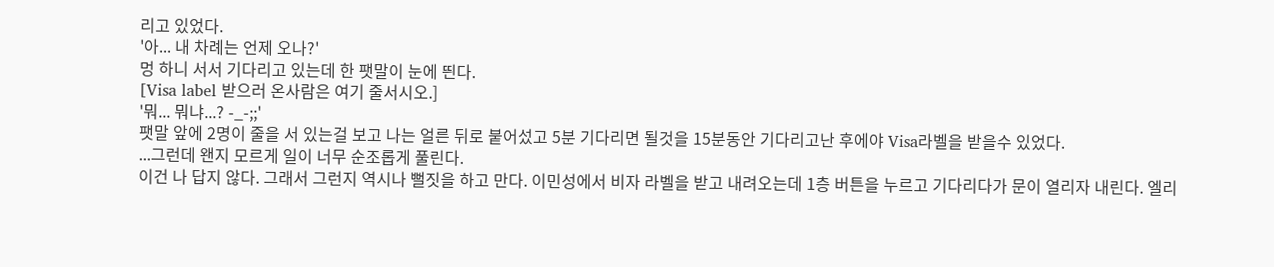리고 있었다.
'아... 내 차례는 언제 오나?'
멍 하니 서서 기다리고 있는데 한 팻말이 눈에 띈다.
[Visa label 받으러 온사람은 여기 줄서시오.]
'뭐... 뭐냐...? -_-;;'
팻말 앞에 2명이 줄을 서 있는걸 보고 나는 얼른 뒤로 붙어섰고 5분 기다리면 될것을 15분동안 기다리고난 후에야 Visa라벨을 받을수 있었다.
...그런데 왠지 모르게 일이 너무 순조롭게 풀린다.
이건 나 답지 않다. 그래서 그런지 역시나 뻘짓을 하고 만다. 이민성에서 비자 라벨을 받고 내려오는데 1층 버튼을 누르고 기다리다가 문이 열리자 내린다. 엘리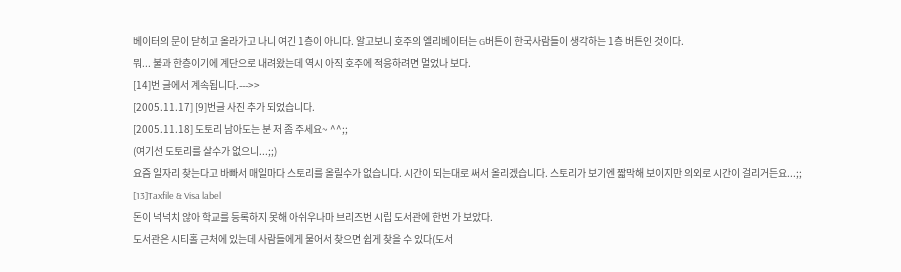베이터의 문이 닫히고 올라가고 나니 여긴 1층이 아니다. 알고보니 호주의 엘리베이터는 G버튼이 한국사람들이 생각하는 1층 버튼인 것이다.
뭐... 불과 한층이기에 계단으로 내려왔는데 역시 아직 호주에 적응하려면 멀었나 보다.
[14]번 글에서 계속됩니다.--->>
[2005.11.17] [9]번글 사진 추가 되었습니다.
[2005.11.18] 도토리 남아도는 분 저 좀 주세요~ ^^;;
(여기선 도토리를 살수가 없으니...;;)
요즘 일자리 찾는다고 바빠서 매일마다 스토리를 올릴수가 없습니다. 시간이 되는대로 써서 올리겠습니다. 스토리가 보기엔 짧막해 보이지만 의외로 시간이 걸리거든요...;;
[13]Taxfile & Visa label
돈이 넉넉치 않아 학교를 등록하지 못해 아쉬우나마 브리즈번 시립 도서관에 한번 가 보았다.
도서관은 시티홀 근처에 있는데 사람들에게 물어서 찾으면 쉽게 찾을 수 있다(도서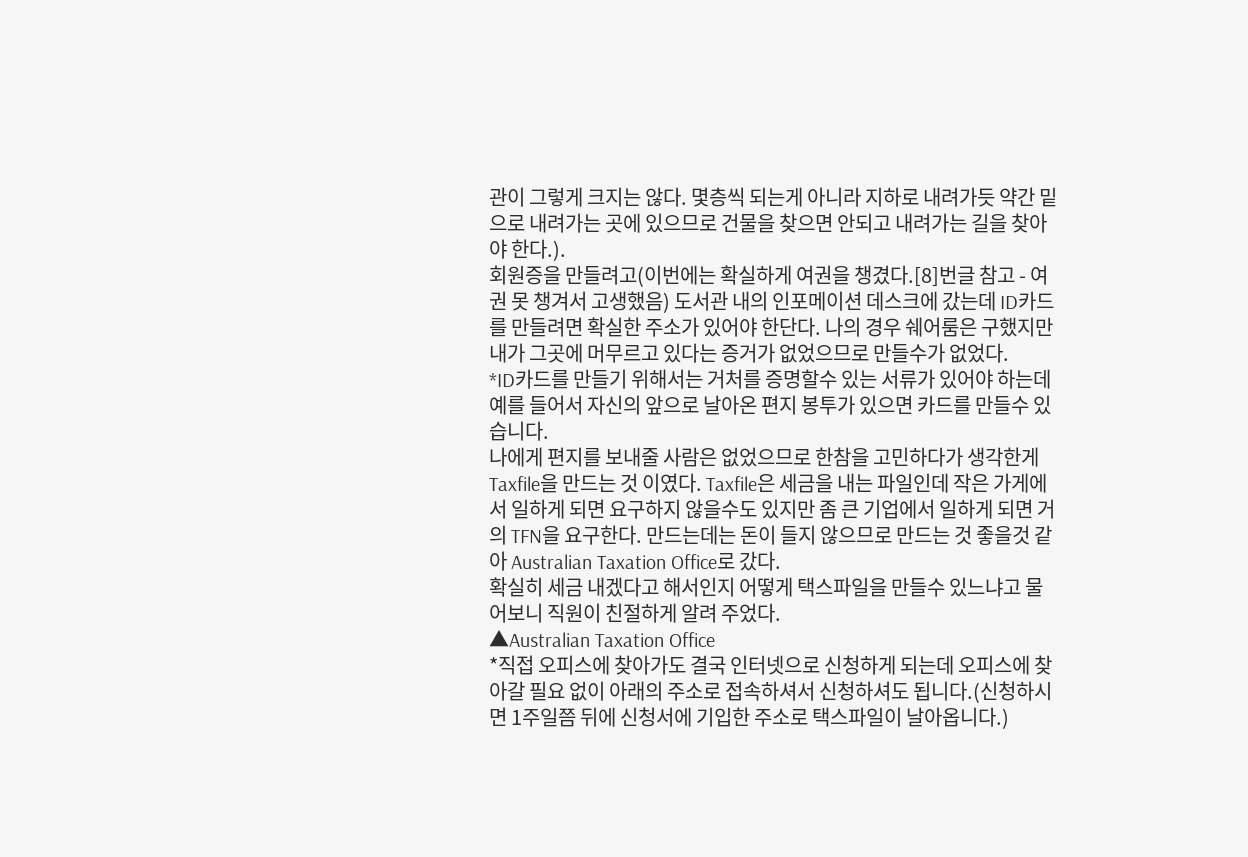관이 그렇게 크지는 않다. 몇층씩 되는게 아니라 지하로 내려가듯 약간 밑으로 내려가는 곳에 있으므로 건물을 찾으면 안되고 내려가는 길을 찾아야 한다.).
회원증을 만들려고(이번에는 확실하게 여권을 챙겼다.[8]번글 참고 - 여권 못 챙겨서 고생했음) 도서관 내의 인포메이션 데스크에 갔는데 ID카드를 만들려면 확실한 주소가 있어야 한단다. 나의 경우 쉐어룸은 구했지만 내가 그곳에 머무르고 있다는 증거가 없었으므로 만들수가 없었다.
*ID카드를 만들기 위해서는 거처를 증명할수 있는 서류가 있어야 하는데 예를 들어서 자신의 앞으로 날아온 편지 봉투가 있으면 카드를 만들수 있습니다.
나에게 편지를 보내줄 사람은 없었으므로 한참을 고민하다가 생각한게 Taxfile을 만드는 것 이였다. Taxfile은 세금을 내는 파일인데 작은 가게에서 일하게 되면 요구하지 않을수도 있지만 좀 큰 기업에서 일하게 되면 거의 TFN을 요구한다. 만드는데는 돈이 들지 않으므로 만드는 것 좋을것 같아 Australian Taxation Office로 갔다.
확실히 세금 내겠다고 해서인지 어떻게 택스파일을 만들수 있느냐고 물어보니 직원이 친절하게 알려 주었다.
▲Australian Taxation Office
*직접 오피스에 찾아가도 결국 인터넷으로 신청하게 되는데 오피스에 찾아갈 필요 없이 아래의 주소로 접속하셔서 신청하셔도 됩니다.(신청하시면 1주일쯤 뒤에 신청서에 기입한 주소로 택스파일이 날아옵니다.)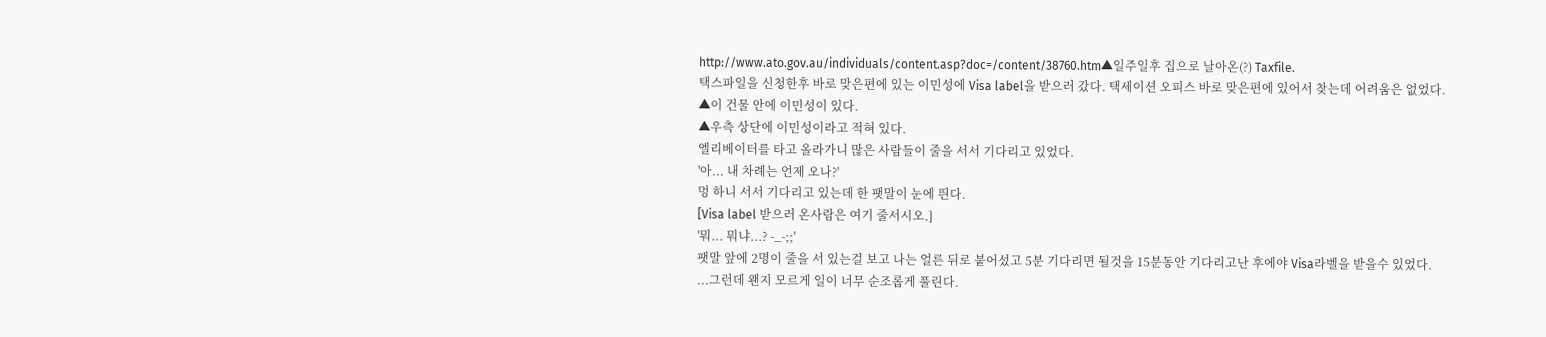http://www.ato.gov.au/individuals/content.asp?doc=/content/38760.htm▲일주일후 집으로 날아온(?) Taxfile.
택스파일을 신청한후 바로 맞은편에 있는 이민성에 Visa label을 받으러 갔다. 택세이션 오피스 바로 맞은편에 있어서 찾는데 어려움은 없었다.
▲이 건물 안에 이민성이 있다.
▲우측 상단에 이민성이라고 적혀 있다.
엘리베이터를 타고 올라가니 많은 사람들이 줄을 서서 기다리고 있었다.
'아... 내 차례는 언제 오나?'
멍 하니 서서 기다리고 있는데 한 팻말이 눈에 띈다.
[Visa label 받으러 온사람은 여기 줄서시오.]
'뭐... 뭐냐...? -_-;;'
팻말 앞에 2명이 줄을 서 있는걸 보고 나는 얼른 뒤로 붙어섰고 5분 기다리면 될것을 15분동안 기다리고난 후에야 Visa라벨을 받을수 있었다.
...그런데 왠지 모르게 일이 너무 순조롭게 풀린다.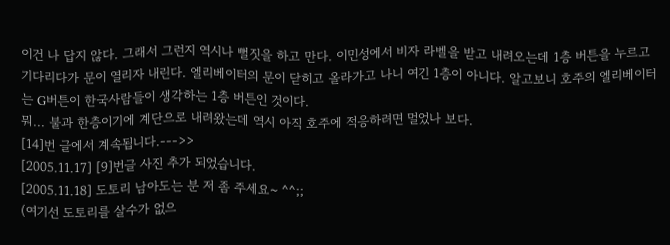이건 나 답지 않다. 그래서 그런지 역시나 뻘짓을 하고 만다. 이민성에서 비자 라벨을 받고 내려오는데 1층 버튼을 누르고 기다리다가 문이 열리자 내린다. 엘리베이터의 문이 닫히고 올라가고 나니 여긴 1층이 아니다. 알고보니 호주의 엘리베이터는 G버튼이 한국사람들이 생각하는 1층 버튼인 것이다.
뭐... 불과 한층이기에 계단으로 내려왔는데 역시 아직 호주에 적응하려면 멀었나 보다.
[14]번 글에서 계속됩니다.--->>
[2005.11.17] [9]번글 사진 추가 되었습니다.
[2005.11.18] 도토리 남아도는 분 저 좀 주세요~ ^^;;
(여기선 도토리를 살수가 없으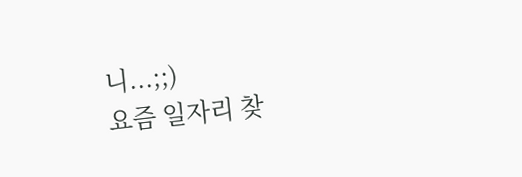니...;;)
요즘 일자리 찾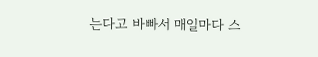는다고 바빠서 매일마다 스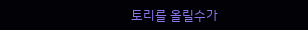토리를 올릴수가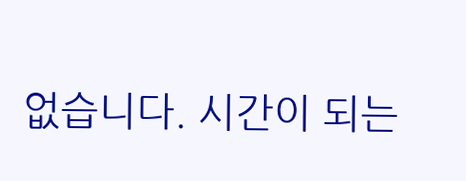없습니다. 시간이 되는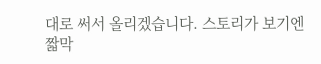대로 써서 올리겠습니다. 스토리가 보기엔 짧막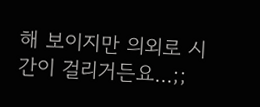해 보이지만 의외로 시간이 걸리거든요...;;